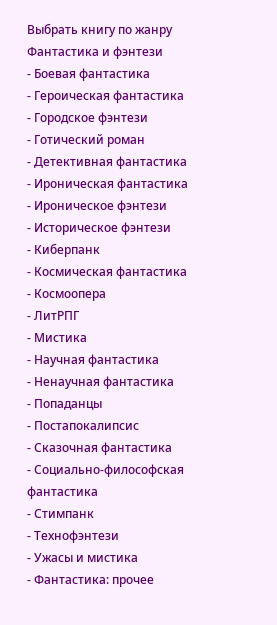Выбрать книгу по жанру
Фантастика и фэнтези
- Боевая фантастика
- Героическая фантастика
- Городское фэнтези
- Готический роман
- Детективная фантастика
- Ироническая фантастика
- Ироническое фэнтези
- Историческое фэнтези
- Киберпанк
- Космическая фантастика
- Космоопера
- ЛитРПГ
- Мистика
- Научная фантастика
- Ненаучная фантастика
- Попаданцы
- Постапокалипсис
- Сказочная фантастика
- Социально-философская фантастика
- Стимпанк
- Технофэнтези
- Ужасы и мистика
- Фантастика: прочее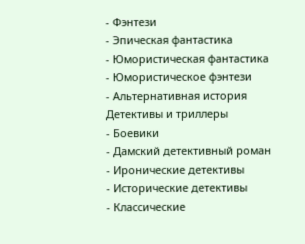- Фэнтези
- Эпическая фантастика
- Юмористическая фантастика
- Юмористическое фэнтези
- Альтернативная история
Детективы и триллеры
- Боевики
- Дамский детективный роман
- Иронические детективы
- Исторические детективы
- Классические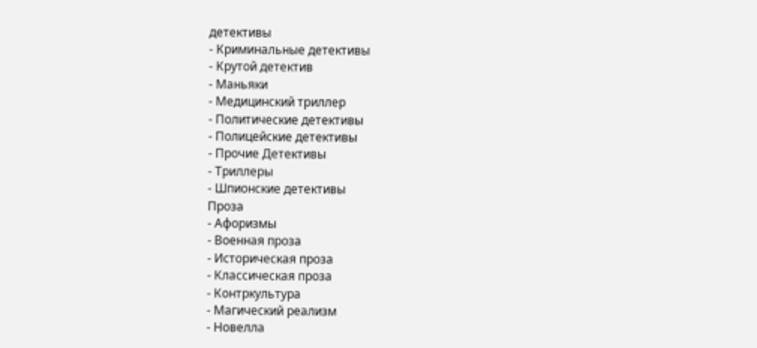детективы
- Криминальные детективы
- Крутой детектив
- Маньяки
- Медицинский триллер
- Политические детективы
- Полицейские детективы
- Прочие Детективы
- Триллеры
- Шпионские детективы
Проза
- Афоризмы
- Военная проза
- Историческая проза
- Классическая проза
- Контркультура
- Магический реализм
- Новелла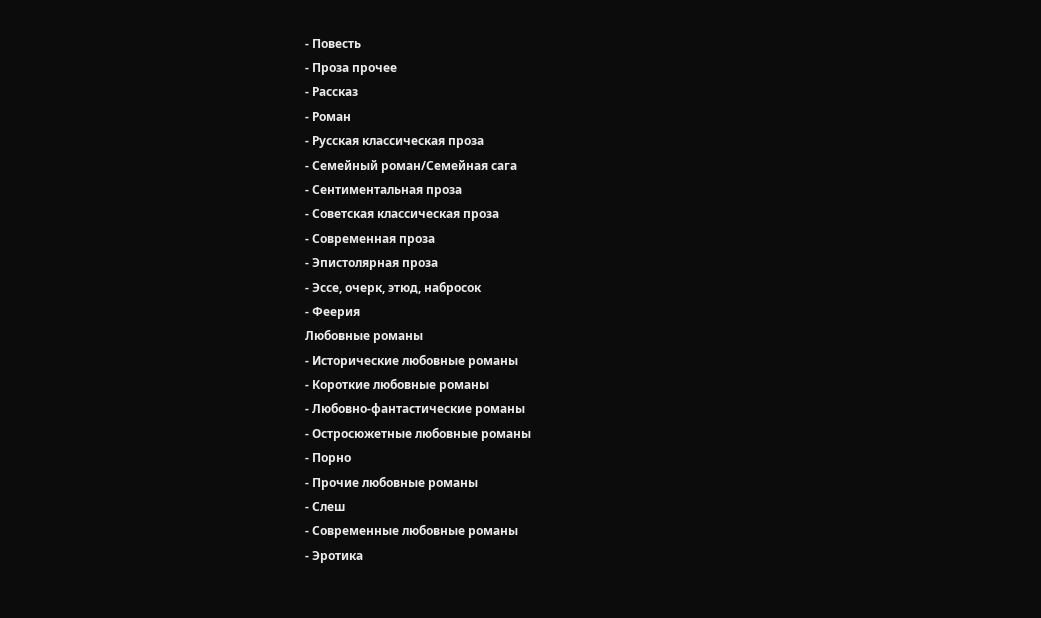- Повесть
- Проза прочее
- Рассказ
- Роман
- Русская классическая проза
- Семейный роман/Семейная сага
- Сентиментальная проза
- Советская классическая проза
- Современная проза
- Эпистолярная проза
- Эссе, очерк, этюд, набросок
- Феерия
Любовные романы
- Исторические любовные романы
- Короткие любовные романы
- Любовно-фантастические романы
- Остросюжетные любовные романы
- Порно
- Прочие любовные романы
- Слеш
- Современные любовные романы
- Эротика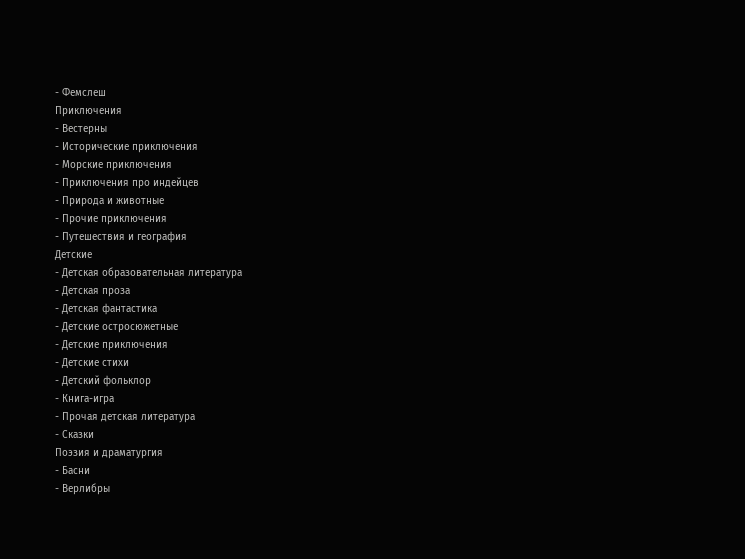- Фемслеш
Приключения
- Вестерны
- Исторические приключения
- Морские приключения
- Приключения про индейцев
- Природа и животные
- Прочие приключения
- Путешествия и география
Детские
- Детская образовательная литература
- Детская проза
- Детская фантастика
- Детские остросюжетные
- Детские приключения
- Детские стихи
- Детский фольклор
- Книга-игра
- Прочая детская литература
- Сказки
Поэзия и драматургия
- Басни
- Верлибры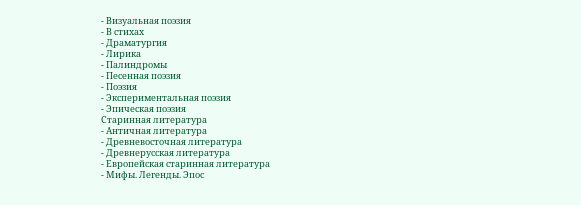- Визуальная поэзия
- В стихах
- Драматургия
- Лирика
- Палиндромы
- Песенная поэзия
- Поэзия
- Экспериментальная поэзия
- Эпическая поэзия
Старинная литература
- Античная литература
- Древневосточная литература
- Древнерусская литература
- Европейская старинная литература
- Мифы. Легенды. Эпос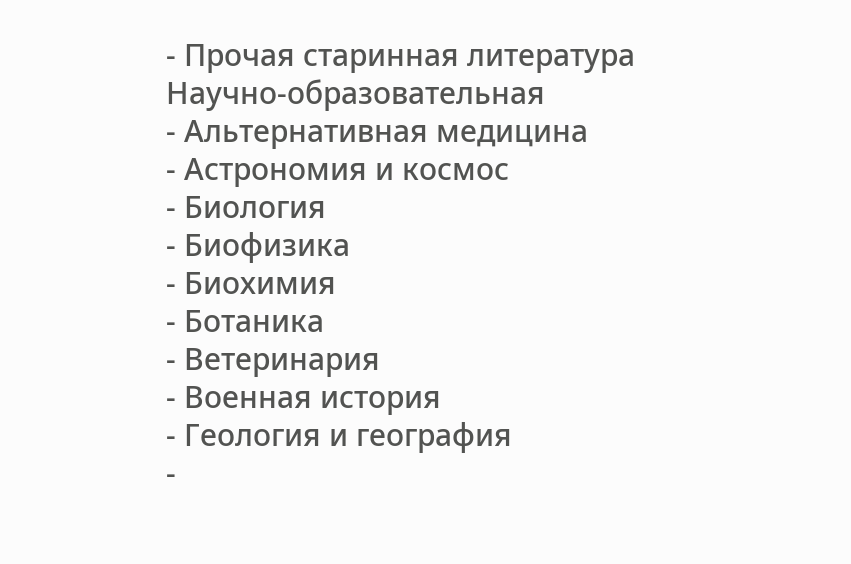- Прочая старинная литература
Научно-образовательная
- Альтернативная медицина
- Астрономия и космос
- Биология
- Биофизика
- Биохимия
- Ботаника
- Ветеринария
- Военная история
- Геология и география
-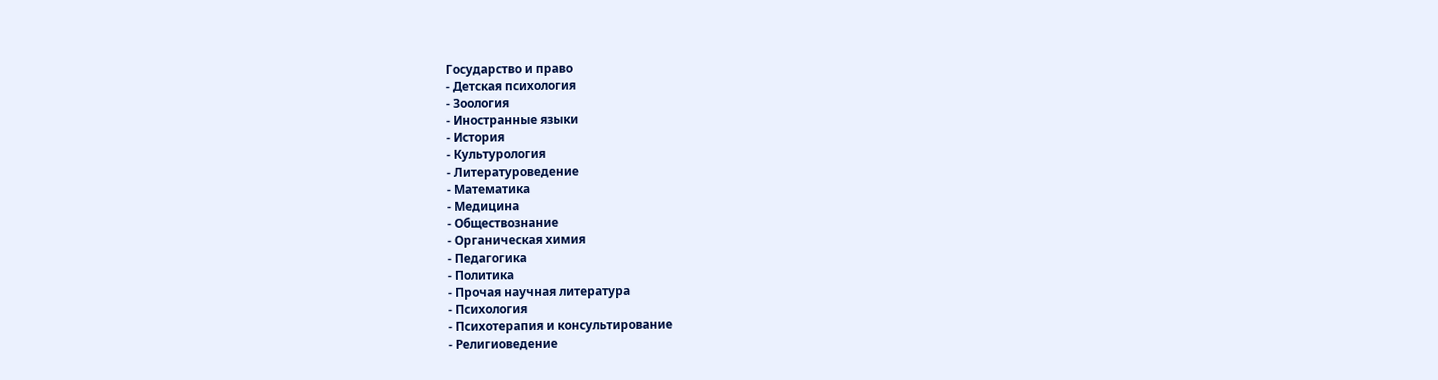Государство и право
- Детская психология
- Зоология
- Иностранные языки
- История
- Культурология
- Литературоведение
- Математика
- Медицина
- Обществознание
- Органическая химия
- Педагогика
- Политика
- Прочая научная литература
- Психология
- Психотерапия и консультирование
- Религиоведение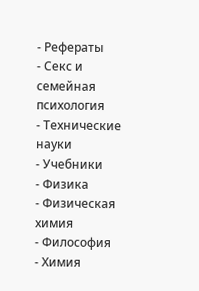- Рефераты
- Секс и семейная психология
- Технические науки
- Учебники
- Физика
- Физическая химия
- Философия
- Химия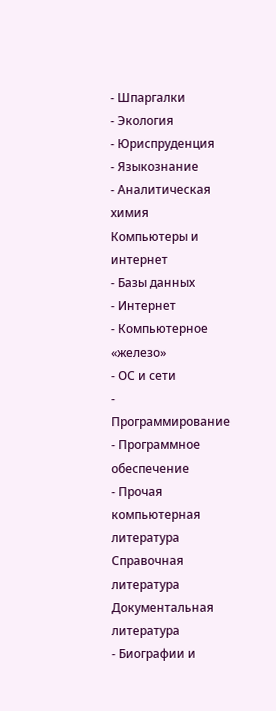- Шпаргалки
- Экология
- Юриспруденция
- Языкознание
- Аналитическая химия
Компьютеры и интернет
- Базы данных
- Интернет
- Компьютерное «железо»
- ОС и сети
- Программирование
- Программное обеспечение
- Прочая компьютерная литература
Справочная литература
Документальная литература
- Биографии и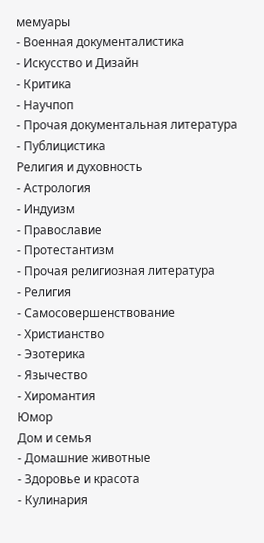мемуары
- Военная документалистика
- Искусство и Дизайн
- Критика
- Научпоп
- Прочая документальная литература
- Публицистика
Религия и духовность
- Астрология
- Индуизм
- Православие
- Протестантизм
- Прочая религиозная литература
- Религия
- Самосовершенствование
- Христианство
- Эзотерика
- Язычество
- Хиромантия
Юмор
Дом и семья
- Домашние животные
- Здоровье и красота
- Кулинария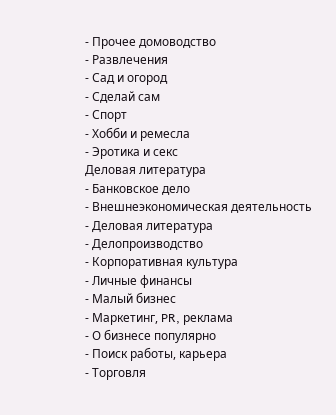- Прочее домоводство
- Развлечения
- Сад и огород
- Сделай сам
- Спорт
- Хобби и ремесла
- Эротика и секс
Деловая литература
- Банковское дело
- Внешнеэкономическая деятельность
- Деловая литература
- Делопроизводство
- Корпоративная культура
- Личные финансы
- Малый бизнес
- Маркетинг, PR, реклама
- О бизнесе популярно
- Поиск работы, карьера
- Торговля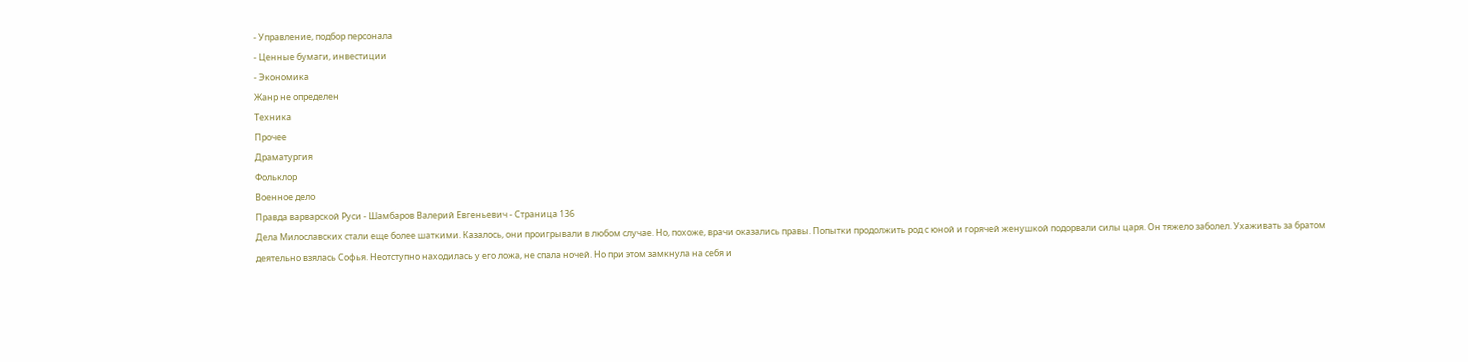- Управление, подбор персонала
- Ценные бумаги, инвестиции
- Экономика
Жанр не определен
Техника
Прочее
Драматургия
Фольклор
Военное дело
Правда варварской Руси - Шамбаров Валерий Евгеньевич - Страница 136
Дела Милославских стали еще более шаткими. Казалось, они проигрывали в любом случае. Но, похоже, врачи оказались правы. Попытки продолжить род с юной и горячей женушкой подорвали силы царя. Он тяжело заболел. Ухаживать за братом деятельно взялась Софья. Неотступно находилась у его ложа, не спала ночей. Но при этом замкнула на себя и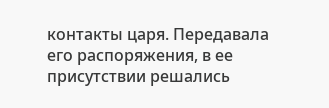контакты царя. Передавала его распоряжения, в ее присутствии решались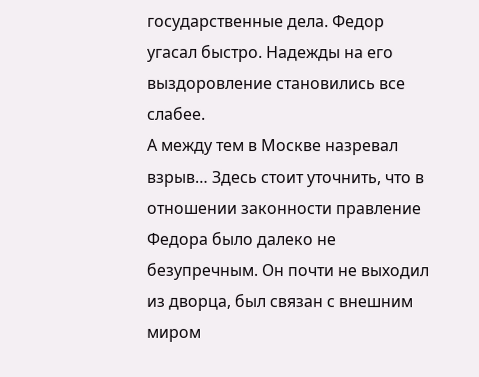государственные дела. Федор угасал быстро. Надежды на его выздоровление становились все слабее.
А между тем в Москве назревал взрыв… Здесь стоит уточнить, что в отношении законности правление Федора было далеко не безупречным. Он почти не выходил из дворца, был связан с внешним миром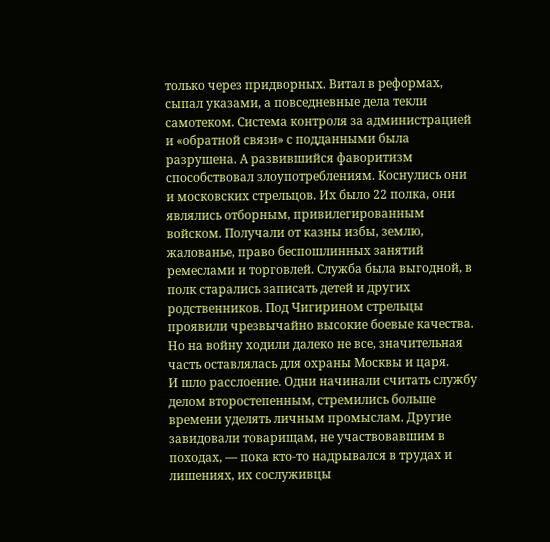только через придворных. Витал в реформах, сыпал указами, а повседневные дела текли самотеком. Система контроля за администрацией и «обратной связи» с подданными была разрушена. А развившийся фаворитизм способствовал злоупотреблениям. Коснулись они и московских стрельцов. Их было 22 полка, они являлись отборным, привилегированным войском. Получали от казны избы, землю, жалованье, право беспошлинных занятий ремеслами и торговлей. Служба была выгодной, в полк старались записать детей и других родственников. Под Чигирином стрельцы проявили чрезвычайно высокие боевые качества. Но на войну ходили далеко не все, значительная часть оставлялась для охраны Москвы и царя.
И шло расслоение. Одни начинали считать службу делом второстепенным, стремились больше времени уделять личным промыслам. Другие завидовали товарищам, не участвовавшим в походах, — пока кто-то надрывался в трудах и лишениях, их сослуживцы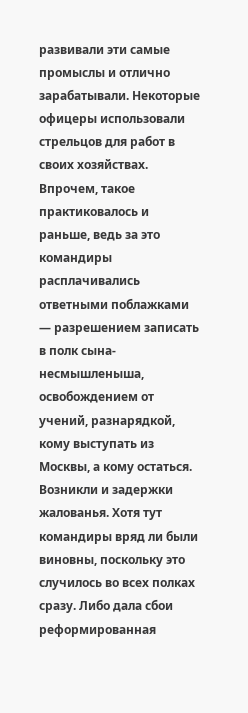развивали эти самые промыслы и отлично зарабатывали. Некоторые офицеры использовали стрельцов для работ в своих хозяйствах. Впрочем, такое практиковалось и раньше, ведь за это командиры расплачивались ответными поблажками — разрешением записать в полк сына-несмышленыша, освобождением от учений, разнарядкой, кому выступать из Москвы, а кому остаться. Возникли и задержки жалованья. Хотя тут командиры вряд ли были виновны, поскольку это случилось во всех полках сразу. Либо дала сбои реформированная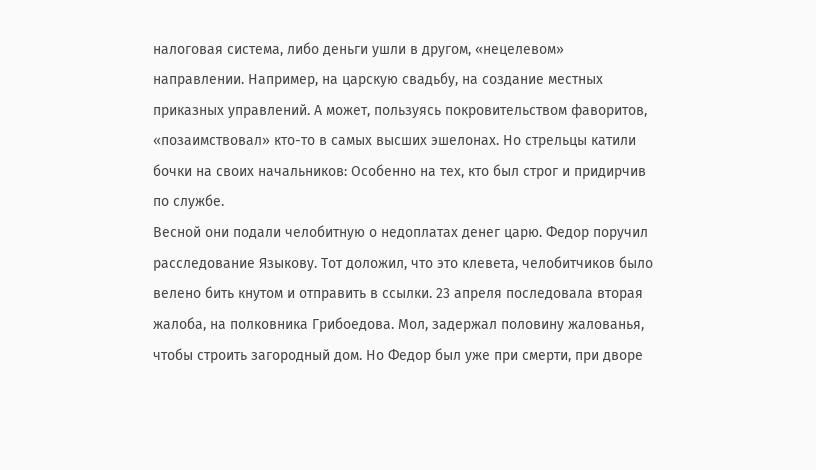налоговая система, либо деньги ушли в другом, «нецелевом» направлении. Например, на царскую свадьбу, на создание местных приказных управлений. А может, пользуясь покровительством фаворитов, «позаимствовал» кто-то в самых высших эшелонах. Но стрельцы катили бочки на своих начальников: Особенно на тех, кто был строг и придирчив по службе.
Весной они подали челобитную о недоплатах денег царю. Федор поручил расследование Языкову. Тот доложил, что это клевета, челобитчиков было велено бить кнутом и отправить в ссылки. 23 апреля последовала вторая жалоба, на полковника Грибоедова. Мол, задержал половину жалованья, чтобы строить загородный дом. Но Федор был уже при смерти, при дворе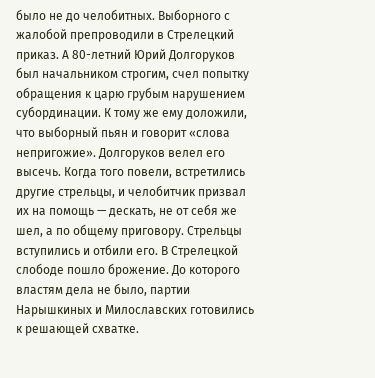было не до челобитных. Выборного с жалобой препроводили в Стрелецкий приказ. А 80-летний Юрий Долгоруков был начальником строгим, счел попытку обращения к царю грубым нарушением субординации. К тому же ему доложили, что выборный пьян и говорит «слова непригожие». Долгоруков велел его высечь. Когда того повели, встретились другие стрельцы, и челобитчик призвал их на помощь — дескать, не от себя же шел, а по общему приговору. Стрельцы вступились и отбили его. В Стрелецкой слободе пошло брожение. До которого властям дела не было, партии Нарышкиных и Милославских готовились к решающей схватке.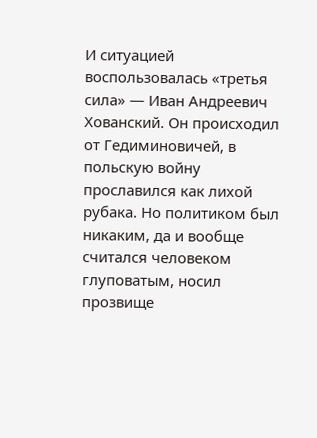И ситуацией воспользовалась «третья сила» — Иван Андреевич Хованский. Он происходил от Гедиминовичей, в польскую войну прославился как лихой рубака. Но политиком был никаким, да и вообще считался человеком глуповатым, носил прозвище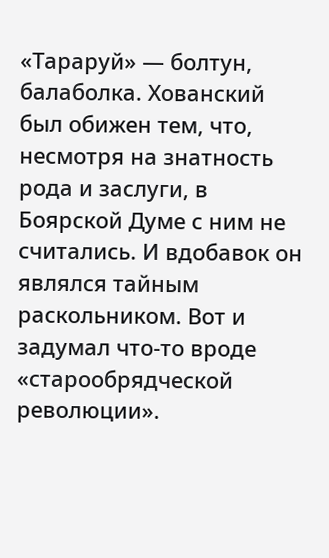«Тараруй» — болтун, балаболка. Хованский был обижен тем, что, несмотря на знатность рода и заслуги, в Боярской Думе с ним не считались. И вдобавок он являлся тайным раскольником. Вот и задумал что-то вроде «старообрядческой революции».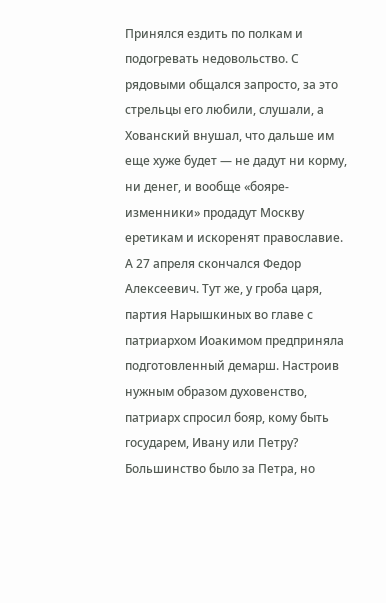Принялся ездить по полкам и подогревать недовольство. С рядовыми общался запросто, за это стрельцы его любили, слушали, а Хованский внушал, что дальше им еще хуже будет — не дадут ни корму, ни денег, и вообще «бояре-изменники» продадут Москву еретикам и искоренят православие.
А 27 апреля скончался Федор Алексеевич. Тут же, у гроба царя, партия Нарышкиных во главе с патриархом Иоакимом предприняла подготовленный демарш. Настроив нужным образом духовенство, патриарх спросил бояр, кому быть государем, Ивану или Петру? Большинство было за Петра, но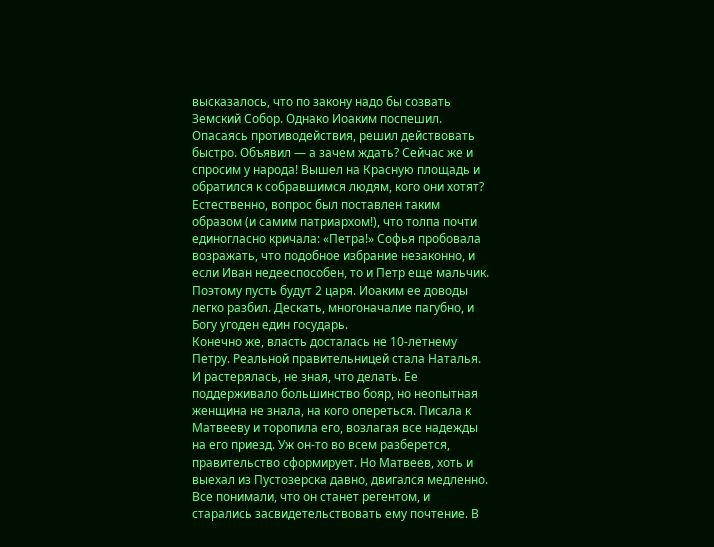высказалось, что по закону надо бы созвать Земский Собор. Однако Иоаким поспешил. Опасаясь противодействия, решил действовать быстро. Объявил — а зачем ждать? Сейчас же и спросим у народа! Вышел на Красную площадь и обратился к собравшимся людям, кого они хотят? Естественно, вопрос был поставлен таким образом (и самим патриархом!), что толпа почти единогласно кричала: «Петра!» Софья пробовала возражать, что подобное избрание незаконно, и если Иван недееспособен, то и Петр еще мальчик. Поэтому пусть будут 2 царя. Иоаким ее доводы легко разбил. Дескать, многоначалие пагубно, и Богу угоден един государь.
Конечно же, власть досталась не 10-летнему Петру. Реальной правительницей стала Наталья. И растерялась, не зная, что делать. Ее поддерживало большинство бояр, но неопытная женщина не знала, на кого опереться. Писала к Матвееву и торопила его, возлагая все надежды на его приезд. Уж он-то во всем разберется, правительство сформирует. Но Матвеев, хоть и выехал из Пустозерска давно, двигался медленно. Все понимали, что он станет регентом, и старались засвидетельствовать ему почтение. В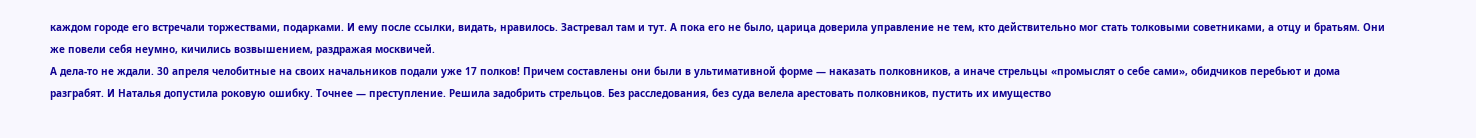каждом городе его встречали торжествами, подарками. И ему после ссылки, видать, нравилось. Застревал там и тут. А пока его не было, царица доверила управление не тем, кто действительно мог стать толковыми советниками, а отцу и братьям. Они же повели себя неумно, кичились возвышением, раздражая москвичей.
А дела-то не ждали. 30 апреля челобитные на своих начальников подали уже 17 полков! Причем составлены они были в ультимативной форме — наказать полковников, а иначе стрельцы «промыслят о себе сами», обидчиков перебьют и дома разграбят. И Наталья допустила роковую ошибку. Точнее — преступление. Решила задобрить стрельцов. Без расследования, без суда велела арестовать полковников, пустить их имущество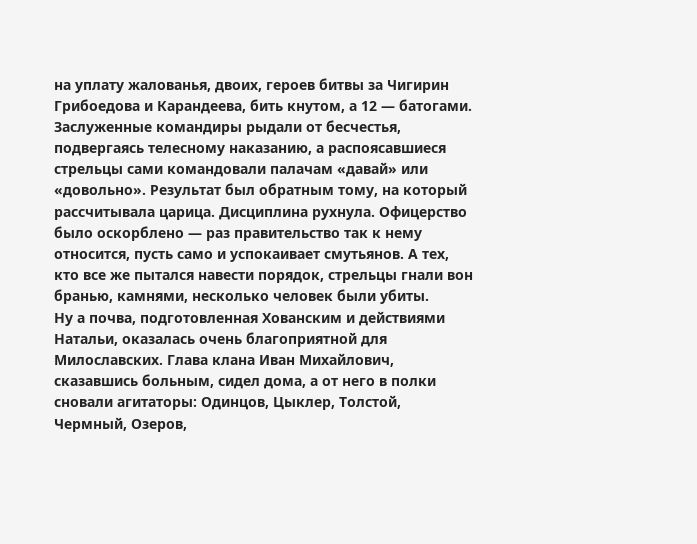на уплату жалованья, двоих, героев битвы за Чигирин Грибоедова и Карандеева, бить кнутом, а 12 — батогами. Заслуженные командиры рыдали от бесчестья, подвергаясь телесному наказанию, а распоясавшиеся стрельцы сами командовали палачам «давай» или «довольно». Результат был обратным тому, на который рассчитывала царица. Дисциплина рухнула. Офицерство было оскорблено — раз правительство так к нему относится, пусть само и успокаивает смутьянов. А тех, кто все же пытался навести порядок, стрельцы гнали вон бранью, камнями, несколько человек были убиты.
Ну а почва, подготовленная Хованским и действиями Натальи, оказалась очень благоприятной для Милославских. Глава клана Иван Михайлович, сказавшись больным, сидел дома, а от него в полки сновали агитаторы: Одинцов, Цыклер, Толстой, Чермный, Озеров,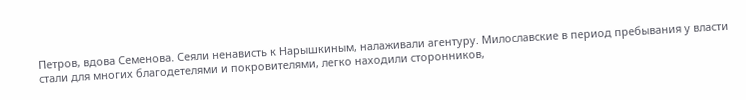Петров, вдова Семенова. Сеяли ненависть к Нарышкиным, налаживали агентуру. Милославские в период пребывания у власти стали для многих благодетелями и покровителями, легко находили сторонников,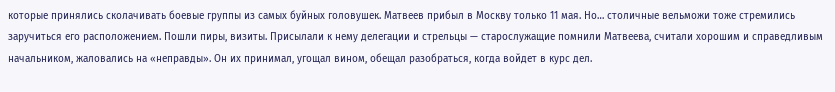которые принялись сколачивать боевые группы из самых буйных головушек. Матвеев прибыл в Москву только 11 мая. Но… столичные вельможи тоже стремились заручиться его расположением. Пошли пиры, визиты. Присылали к нему делегации и стрельцы — старослужащие помнили Матвеева, считали хорошим и справедливым начальником, жаловались на «неправды». Он их принимал, угощал вином, обещал разобраться, когда войдет в курс дел.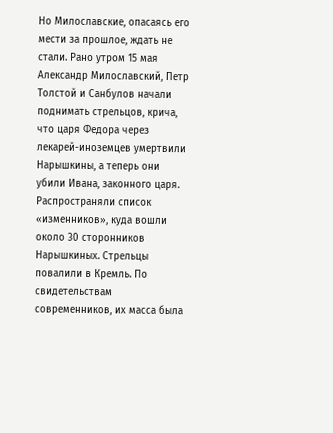Но Милославские, опасаясь его мести за прошлое, ждать не стали. Рано утром 15 мая Александр Милославский, Петр Толстой и Санбулов начали поднимать стрельцов, крича, что царя Федора через лекарей-иноземцев умертвили Нарышкины, а теперь они убили Ивана, законного царя. Распространяли список «изменников», куда вошли около 30 сторонников Нарышкиных. Стрельцы повалили в Кремль. По свидетельствам современников, их масса была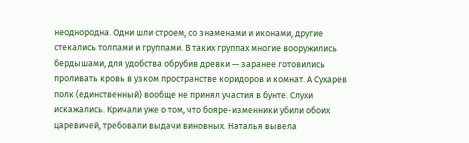неоднородна. Одни шли строем, со знаменами и иконами, другие стекались толпами и группами. В таких группах многие вооружились бердышами, для удобства обрубив древки — заранее готовились проливать кровь в узком пространстве коридоров и комнат. А Сухарев полк (единственный) вообще не принял участия в бунте. Слухи искажались. Кричали уже о том, что бояре-изменники убили обоих царевичей, требовали выдачи виновных. Наталья вывела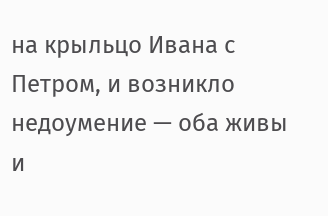на крыльцо Ивана с Петром, и возникло недоумение — оба живы и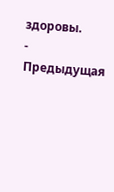здоровы.
- Предыдущая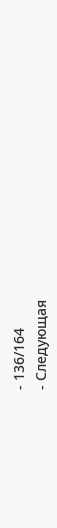- 136/164
- Следующая